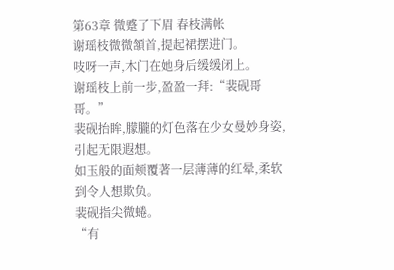第63章 微蹙了下眉 春枝满帐
谢瑶枝微微頷首,提起裙摆进门。
吱呀一声,木门在她身后缓缓闭上。
谢瑶枝上前一步,盈盈一拜:“裴砚哥哥。”
裴砚抬眸,朦朧的灯色落在少女曼妙身姿,引起无限遐想。
如玉般的面颊覆著一层薄薄的红晕,柔软到令人想欺负。
裴砚指尖微蜷。
“有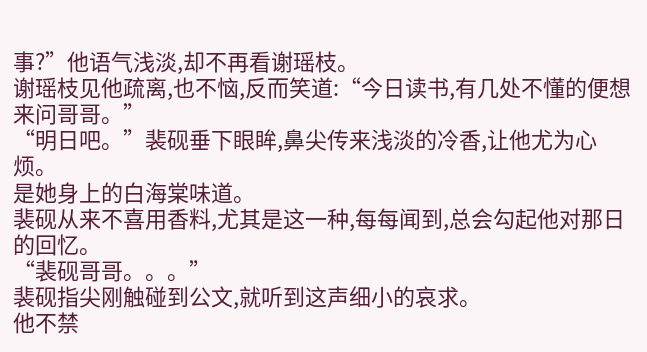事?”他语气浅淡,却不再看谢瑶枝。
谢瑶枝见他疏离,也不恼,反而笑道:“今日读书,有几处不懂的便想来问哥哥。”
“明日吧。”裴砚垂下眼眸,鼻尖传来浅淡的冷香,让他尤为心烦。
是她身上的白海棠味道。
裴砚从来不喜用香料,尤其是这一种,每每闻到,总会勾起他对那日的回忆。
“裴砚哥哥。。。”
裴砚指尖刚触碰到公文,就听到这声细小的哀求。
他不禁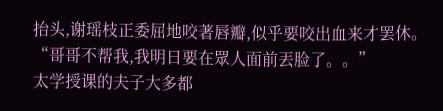抬头,谢瑶枝正委屈地咬著唇瓣,似乎要咬出血来才罢休。
“哥哥不帮我,我明日要在眾人面前丟脸了。。”
太学授课的夫子大多都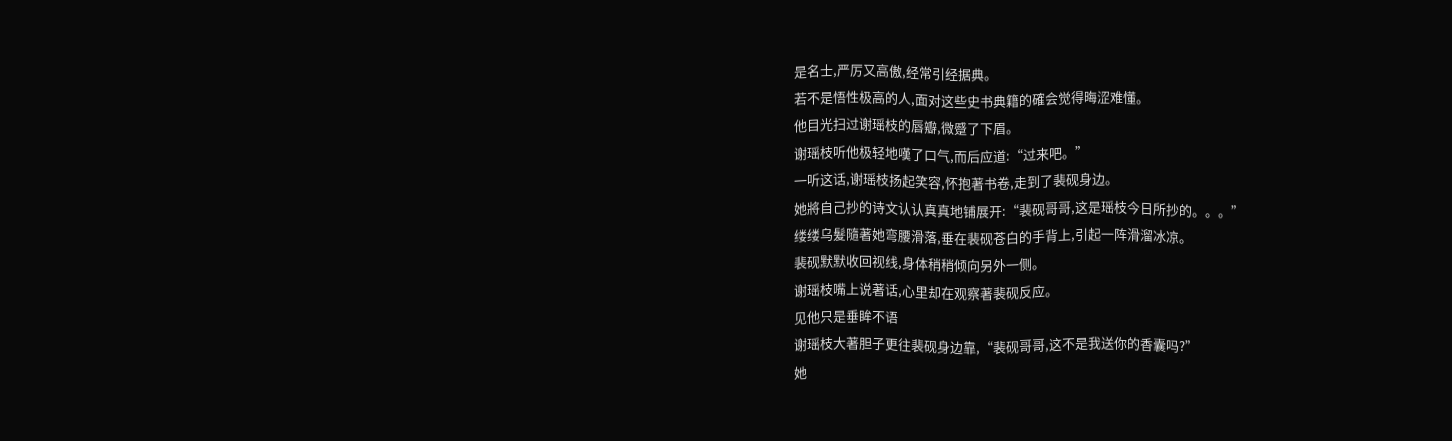是名士,严厉又高傲,经常引经据典。
若不是悟性极高的人,面对这些史书典籍的確会觉得晦涩难懂。
他目光扫过谢瑶枝的唇瓣,微蹙了下眉。
谢瑶枝听他极轻地嘆了口气,而后应道:“过来吧。”
一听这话,谢瑶枝扬起笑容,怀抱著书卷,走到了裴砚身边。
她將自己抄的诗文认认真真地铺展开:“裴砚哥哥,这是瑶枝今日所抄的。。。”
缕缕乌髮隨著她弯腰滑落,垂在裴砚苍白的手背上,引起一阵滑溜冰凉。
裴砚默默收回视线,身体稍稍倾向另外一侧。
谢瑶枝嘴上说著话,心里却在观察著裴砚反应。
见他只是垂眸不语
谢瑶枝大著胆子更往裴砚身边靠,“裴砚哥哥,这不是我送你的香囊吗?”
她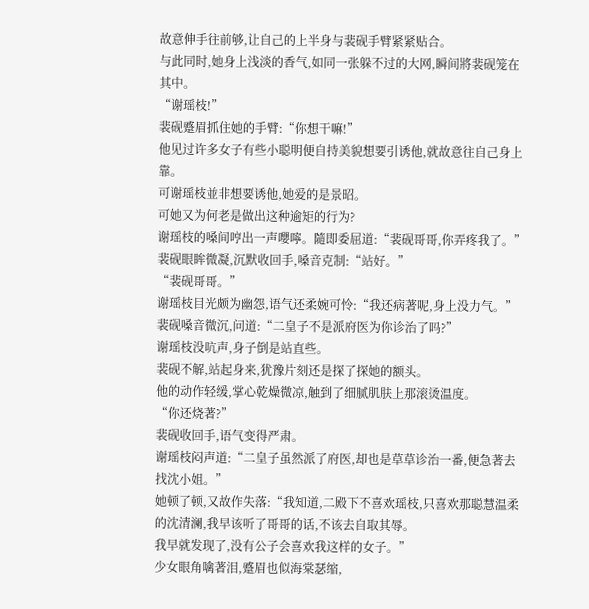故意伸手往前够,让自己的上半身与裴砚手臂紧紧贴合。
与此同时,她身上浅淡的香气,如同一张躲不过的大网,瞬间將裴砚笼在其中。
“谢瑶枝!”
裴砚蹙眉抓住她的手臂:“你想干嘛!”
他见过许多女子有些小聪明便自持美貌想要引诱他,就故意往自己身上靠。
可谢瑶枝並非想要诱他,她爱的是景昭。
可她又为何老是做出这种逾矩的行为?
谢瑶枝的嗓间哼出一声嚶嚀。隨即委屈道:“裴砚哥哥,你弄疼我了。”
裴砚眼眸微凝,沉默收回手,嗓音克制:“站好。”
“裴砚哥哥。”
谢瑶枝目光颇为幽怨,语气还柔婉可怜:“我还病著呢,身上没力气。”
裴砚嗓音微沉,问道:“二皇子不是派府医为你诊治了吗?”
谢瑶枝没吭声,身子倒是站直些。
裴砚不解,站起身来,犹豫片刻还是探了探她的额头。
他的动作轻缓,掌心乾燥微凉,触到了细腻肌肤上那滚烫温度。
“你还烧著?”
裴砚收回手,语气变得严肃。
谢瑶枝闷声道:“二皇子虽然派了府医,却也是草草诊治一番,便急著去找沈小姐。”
她顿了顿,又故作失落:“我知道,二殿下不喜欢瑶枝,只喜欢那聪慧温柔的沈清澜,我早该听了哥哥的话,不该去自取其辱。
我早就发现了,没有公子会喜欢我这样的女子。”
少女眼角噙著泪,蹙眉也似海棠瑟缩,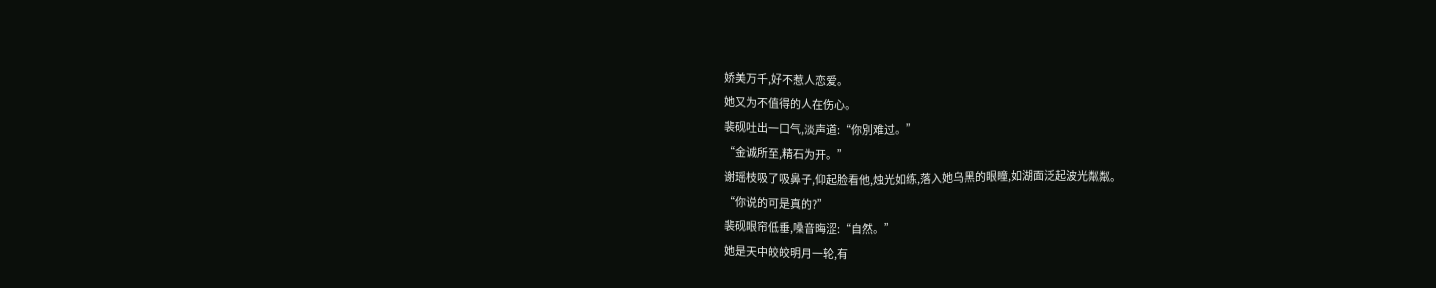娇美万千,好不惹人恋爱。
她又为不值得的人在伤心。
裴砚吐出一口气,淡声道:“你別难过。”
“金诚所至,精石为开。”
谢瑶枝吸了吸鼻子,仰起脸看他,烛光如练,落入她乌黑的眼瞳,如湖面泛起波光粼粼。
“你说的可是真的?”
裴砚眼帘低垂,嗓音晦涩:“自然。”
她是天中皎皎明月一轮,有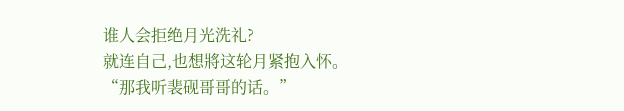谁人会拒绝月光洗礼?
就连自己,也想將这轮月紧抱入怀。
“那我听裴砚哥哥的话。”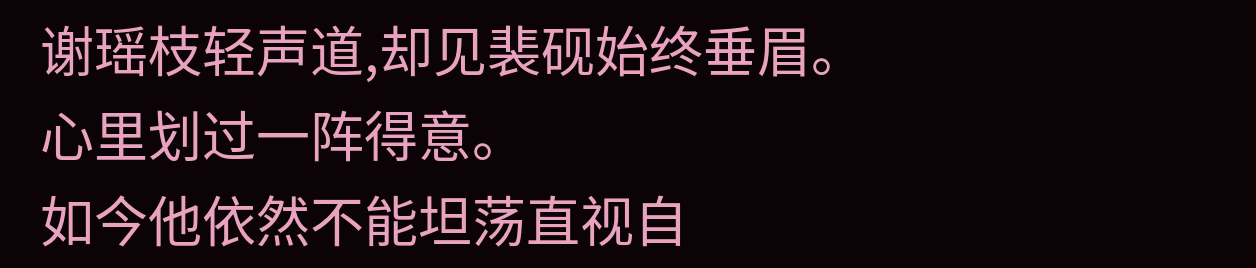谢瑶枝轻声道,却见裴砚始终垂眉。
心里划过一阵得意。
如今他依然不能坦荡直视自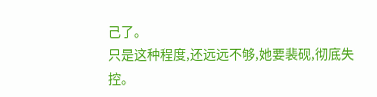己了。
只是这种程度,还远远不够,她要裴砚,彻底失控。